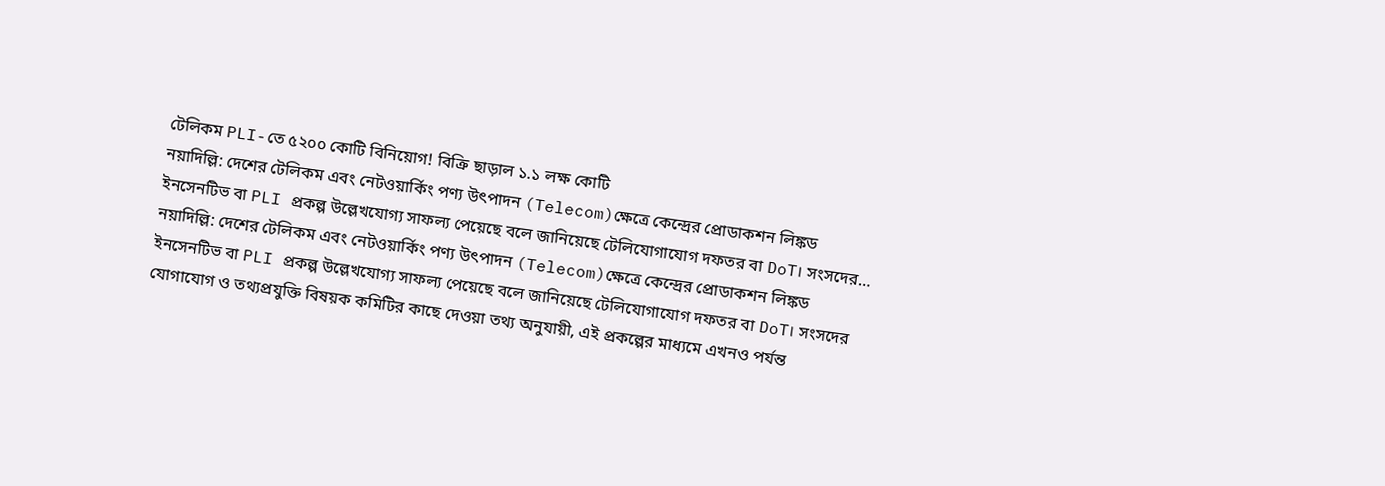টেলিকম PLI-তে ৫২০০ কোটি বিনিয়োগ! বিক্রি ছাড়াল ১.১ লক্ষ কোটি
নয়াদিল্লি: দেশের টেলিকম এবং নেটওয়ার্কিং পণ্য উৎপাদন (Telecom)ক্ষেত্রে কেন্দ্রের প্রোডাকশন লিঙ্কড ইনসেনটিভ বা PLI প্রকল্প উল্লেখযোগ্য সাফল্য পেয়েছে বলে জানিয়েছে টেলিযোগাযোগ দফতর বা DoT। সংসদের…
নয়াদিল্লি: দেশের টেলিকম এবং নেটওয়ার্কিং পণ্য উৎপাদন (Telecom)ক্ষেত্রে কেন্দ্রের প্রোডাকশন লিঙ্কড ইনসেনটিভ বা PLI প্রকল্প উল্লেখযোগ্য সাফল্য পেয়েছে বলে জানিয়েছে টেলিযোগাযোগ দফতর বা DoT। সংসদের যোগাযোগ ও তথ্যপ্রযুক্তি বিষয়ক কমিটির কাছে দেওয়া তথ্য অনুযায়ী, এই প্রকল্পের মাধ্যমে এখনও পর্যন্ত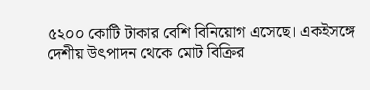৫২০০ কোটি টাকার বেশি বিনিয়োগ এসেছে। একইসঙ্গে দেশীয় উৎপাদন থেকে মোট বিক্রির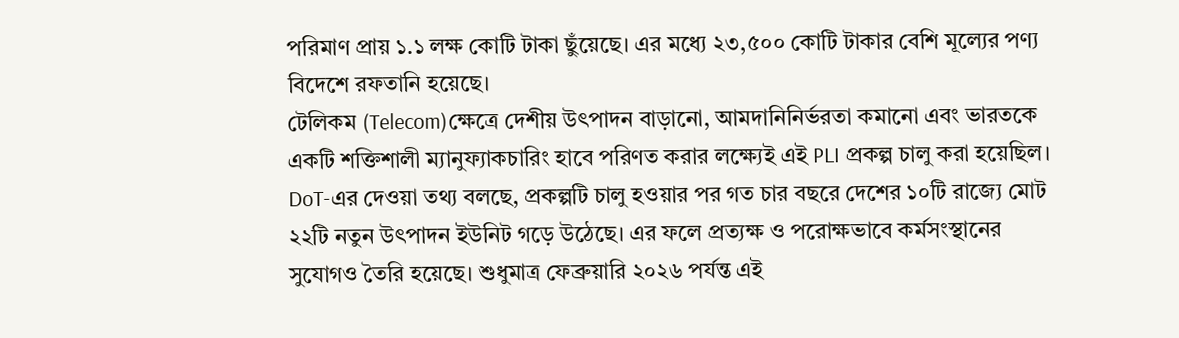পরিমাণ প্রায় ১.১ লক্ষ কোটি টাকা ছুঁয়েছে। এর মধ্যে ২৩,৫০০ কোটি টাকার বেশি মূল্যের পণ্য বিদেশে রফতানি হয়েছে।
টেলিকম (Telecom)ক্ষেত্রে দেশীয় উৎপাদন বাড়ানো, আমদানিনির্ভরতা কমানো এবং ভারতকে একটি শক্তিশালী ম্যানুফ্যাকচারিং হাবে পরিণত করার লক্ষ্যেই এই PLI প্রকল্প চালু করা হয়েছিল। DoT-এর দেওয়া তথ্য বলছে, প্রকল্পটি চালু হওয়ার পর গত চার বছরে দেশের ১০টি রাজ্যে মোট ২২টি নতুন উৎপাদন ইউনিট গড়ে উঠেছে। এর ফলে প্রত্যক্ষ ও পরোক্ষভাবে কর্মসংস্থানের সুযোগও তৈরি হয়েছে। শুধুমাত্র ফেব্রুয়ারি ২০২৬ পর্যন্ত এই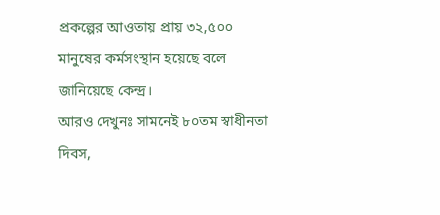প্রকল্পের আওতায় প্রায় ৩২,৫০০ মানুষের কর্মসংস্থান হয়েছে বলে জানিয়েছে কেন্দ্র।
আরও দেখুনঃ সামনেই ৮০তম স্বাধীনতা দিবস,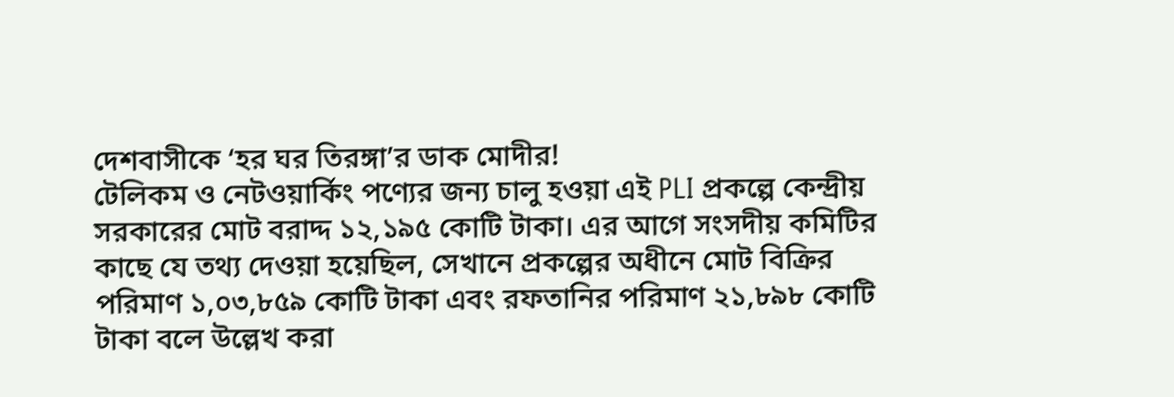দেশবাসীকে ‘হর ঘর তিরঙ্গা’র ডাক মোদীর!
টেলিকম ও নেটওয়ার্কিং পণ্যের জন্য চালু হওয়া এই PLI প্রকল্পে কেন্দ্রীয় সরকারের মোট বরাদ্দ ১২,১৯৫ কোটি টাকা। এর আগে সংসদীয় কমিটির কাছে যে তথ্য দেওয়া হয়েছিল, সেখানে প্রকল্পের অধীনে মোট বিক্রির পরিমাণ ১,০৩,৮৫৯ কোটি টাকা এবং রফতানির পরিমাণ ২১,৮৯৮ কোটি টাকা বলে উল্লেখ করা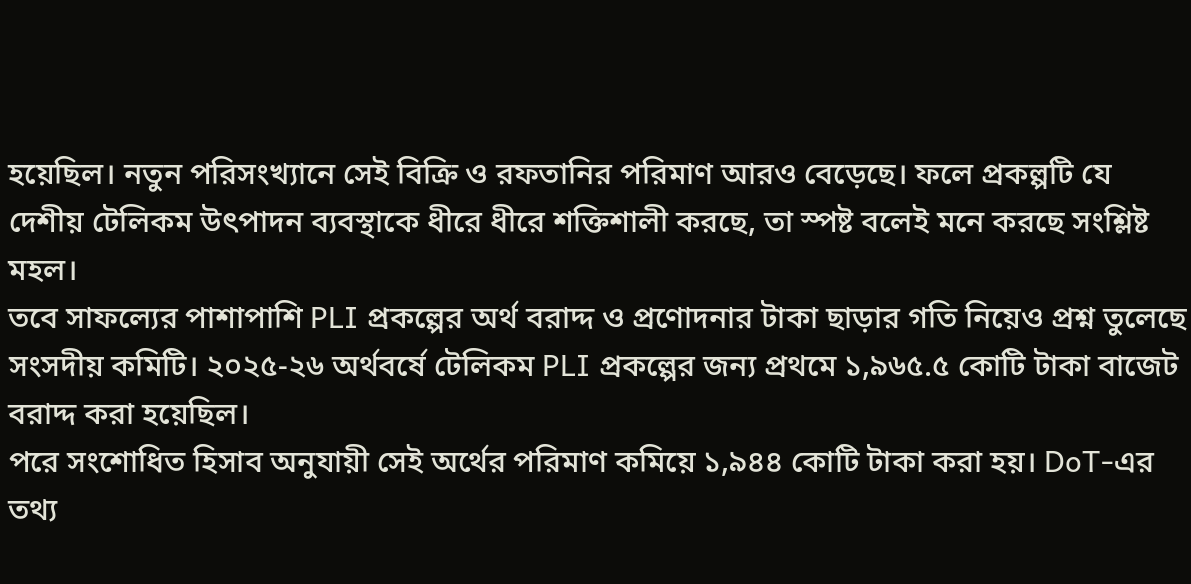হয়েছিল। নতুন পরিসংখ্যানে সেই বিক্রি ও রফতানির পরিমাণ আরও বেড়েছে। ফলে প্রকল্পটি যে দেশীয় টেলিকম উৎপাদন ব্যবস্থাকে ধীরে ধীরে শক্তিশালী করছে, তা স্পষ্ট বলেই মনে করছে সংশ্লিষ্ট মহল।
তবে সাফল্যের পাশাপাশি PLI প্রকল্পের অর্থ বরাদ্দ ও প্রণোদনার টাকা ছাড়ার গতি নিয়েও প্রশ্ন তুলেছে সংসদীয় কমিটি। ২০২৫-২৬ অর্থবর্ষে টেলিকম PLI প্রকল্পের জন্য প্রথমে ১,৯৬৫.৫ কোটি টাকা বাজেট বরাদ্দ করা হয়েছিল।
পরে সংশোধিত হিসাব অনুযায়ী সেই অর্থের পরিমাণ কমিয়ে ১,৯৪৪ কোটি টাকা করা হয়। DoT-এর তথ্য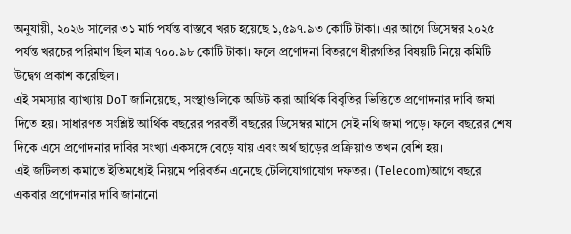অনুযায়ী, ২০২৬ সালের ৩১ মার্চ পর্যন্ত বাস্তবে খরচ হয়েছে ১,৫৯৭.৯৩ কোটি টাকা। এর আগে ডিসেম্বর ২০২৫ পর্যন্ত খরচের পরিমাণ ছিল মাত্র ৭০০.৯৮ কোটি টাকা। ফলে প্রণোদনা বিতরণে ধীরগতির বিষয়টি নিয়ে কমিটি উদ্বেগ প্রকাশ করেছিল।
এই সমস্যার ব্যাখ্যায় DoT জানিয়েছে, সংস্থাগুলিকে অডিট করা আর্থিক বিবৃতির ভিত্তিতে প্রণোদনার দাবি জমা দিতে হয়। সাধারণত সংশ্লিষ্ট আর্থিক বছরের পরবর্তী বছরের ডিসেম্বর মাসে সেই নথি জমা পড়ে। ফলে বছরের শেষ দিকে এসে প্রণোদনার দাবির সংখ্যা একসঙ্গে বেড়ে যায় এবং অর্থ ছাড়ের প্রক্রিয়াও তখন বেশি হয়।
এই জটিলতা কমাতে ইতিমধ্যেই নিয়মে পরিবর্তন এনেছে টেলিযোগাযোগ দফতর। (Telecom)আগে বছরে একবার প্রণোদনার দাবি জানানো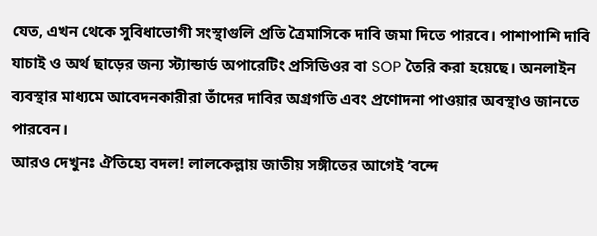যেত, এখন থেকে সুবিধাভোগী সংস্থাগুলি প্রতি ত্রৈমাসিকে দাবি জমা দিতে পারবে। পাশাপাশি দাবি যাচাই ও অর্থ ছাড়ের জন্য স্ট্যান্ডার্ড অপারেটিং প্রসিডিওর বা SOP তৈরি করা হয়েছে। অনলাইন ব্যবস্থার মাধ্যমে আবেদনকারীরা তাঁদের দাবির অগ্রগতি এবং প্রণোদনা পাওয়ার অবস্থাও জানতে পারবেন।
আরও দেখুনঃ ঐতিহ্যে বদল! লালকেল্লায় জাতীয় সঙ্গীতের আগেই ‘বন্দে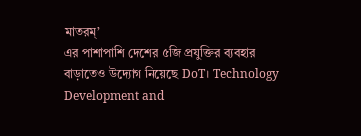মাতরম্’
এর পাশাপাশি দেশের ৫জি প্রযুক্তির ব্যবহার বাড়াতেও উদ্যোগ নিয়েছে DoT। Technology Development and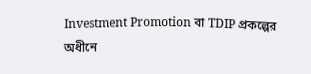Investment Promotion বা TDIP প্রকল্পের অধীনে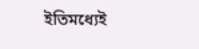ইতিমধ্যেই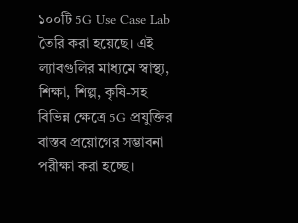১০০টি 5G Use Case Lab তৈরি করা হয়েছে। এই ল্যাবগুলির মাধ্যমে স্বাস্থ্য, শিক্ষা, শিল্প, কৃষি-সহ বিভিন্ন ক্ষেত্রে 5G প্রযুক্তির বাস্তব প্রয়োগের সম্ভাবনা পরীক্ষা করা হচ্ছে।